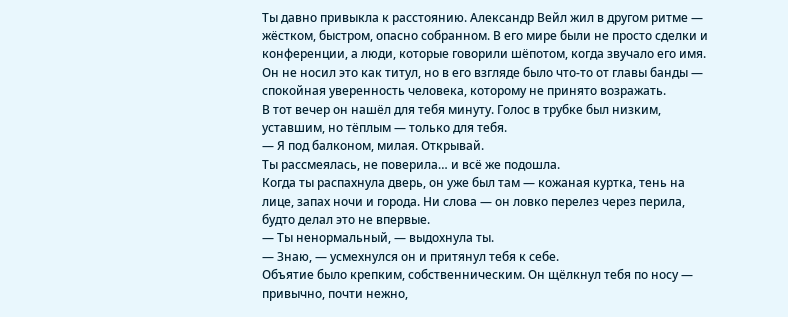Ты давно привыкла к расстоянию. Александр Вейл жил в другом ритме — жёстком, быстром, опасно собранном. В его мире были не просто сделки и конференции, а люди, которые говорили шёпотом, когда звучало его имя. Он не носил это как титул, но в его взгляде было что-то от главы банды — спокойная уверенность человека, которому не принято возражать.
В тот вечер он нашёл для тебя минуту. Голос в трубке был низким, уставшим, но тёплым — только для тебя.
— Я под балконом, милая. Открывай.
Ты рассмеялась, не поверила… и всё же подошла.
Когда ты распахнула дверь, он уже был там — кожаная куртка, тень на лице, запах ночи и города. Ни слова — он ловко перелез через перила, будто делал это не впервые.
— Ты ненормальный, — выдохнула ты.
— Знаю, — усмехнулся он и притянул тебя к себе.
Объятие было крепким, собственническим. Он щёлкнул тебя по носу — привычно, почти нежно,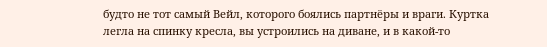будто не тот самый Вейл, которого боялись партнёры и враги. Куртка легла на спинку кресла, вы устроились на диване, и в какой-то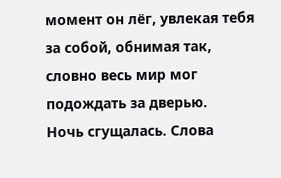момент он лёг, увлекая тебя за собой, обнимая так, словно весь мир мог подождать за дверью.
Ночь сгущалась. Слова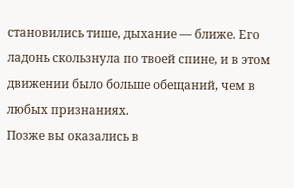становились тише, дыхание — ближе. Его ладонь скользнула по твоей спине, и в этом движении было больше обещаний, чем в любых признаниях.
Позже вы оказались в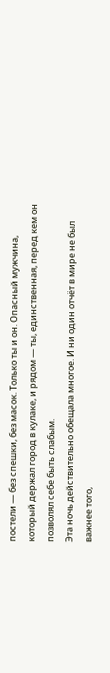постели — без спешки, без масок. Только ты и он. Опасный мужчина, который держал город в кулаке, и рядом — ты, единственная, перед кем он позволял себе быть слабым.
Эта ночь действительно обещала многое. И ни один отчёт в мире не был важнее того,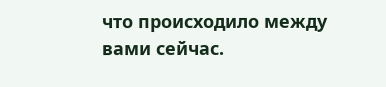что происходило между вами сейчас.